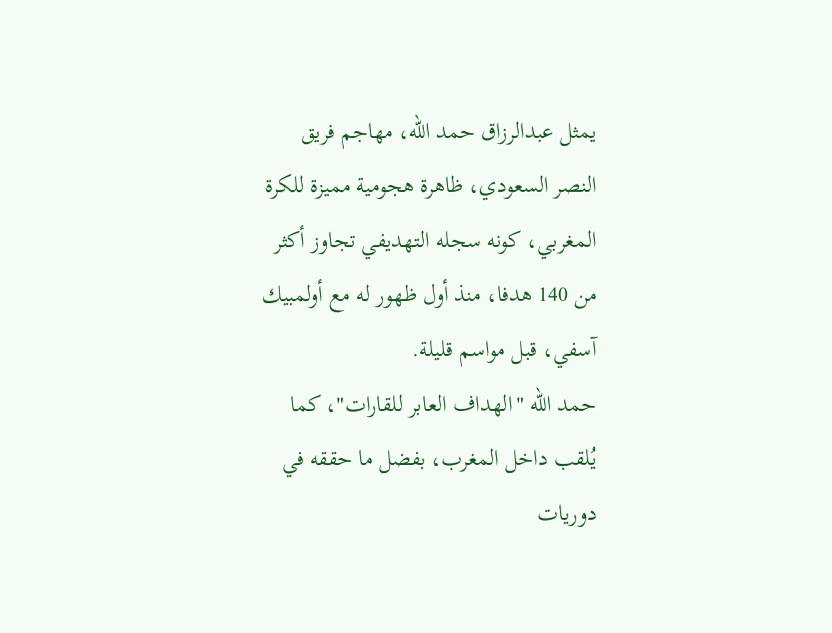يمثل عبدالرزاق حمد الله، مهاجم فريق النصر السعودي، ظاهرة هجومية مميزة للكرة المغربي، كونه سجله التهديفي تجاوز أكثر من 140 هدفا، منذ أول ظهور له مع أولمبيك آسفي، قبل مواسم قليلة.
حمد الله "الهداف العابر للقارات"، كما يُلقب داخل المغرب، بفضل ما حققه في دوريات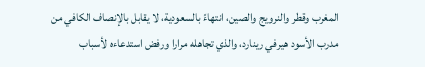المغرب وقطر والنرويج والصين، انتهاءً بالسعودية، لا يقابل بالإنصاف الكافي من مدرب الأسود هيرفي رينارد، والذي تجاهله مرارا ورفض استدعاءه لأسباب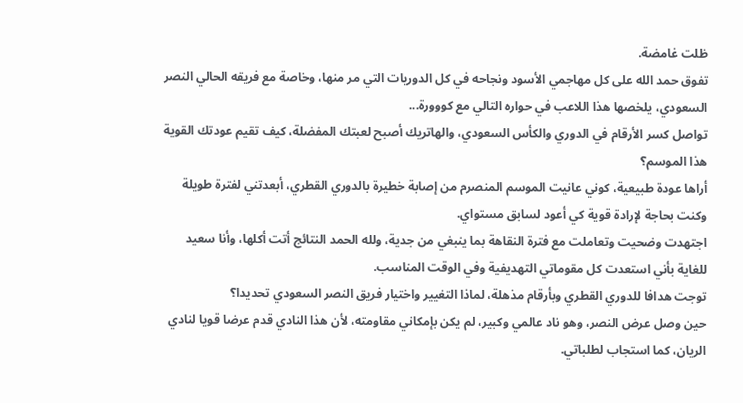ظلت غامضة.
تفوق حمد الله على كل مهاجمي الأسود ونجاحه في كل الدوريات التي مر منها، وخاصة مع فريقه الحالي النصر السعودي، يلخصها هذا اللاعب في حواره التالي مع كووورة...
تواصل كسر الأرقام في الدوري والكأس السعودي، والهاتريك أصبح لعبتك المفضلة، كيف تقيم عودتك القوية هذا الموسم؟
أراها عودة طبيعية، كوني عانيت الموسم المنصرم من إصابة خطيرة بالدوري القطري، أبعدتني لفترة طويلة وكنت بحاجة لإرادة قوية كي أعود لسابق مستواي.
اجتهدت وضحيت وتعاملت مع فترة النقاهة بما ينبغي من جدية، ولله الحمد النتائج أتت أكلها، وأنا سعيد للغاية بأني استعدت كل مقوماتي التهديفية وفي الوقت المناسب.
توجت هدافا للدوري القطري وبأرقام مذهلة، لماذا التغيير واختيار فريق النصر السعودي تحديدا؟
حين وصل عرض النصر، وهو ناد عالمي وكبير، لم يكن بإمكاني مقاومته، لأن هذا النادي قدم عرضا قويا لنادي الريان، كما استجاب لطلباتي.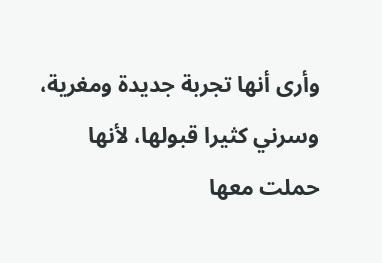وأرى أنها تجربة جديدة ومغرية، وسرني كثيرا قبولها، لأنها حملت معها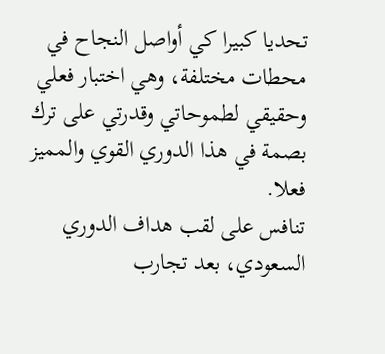تحديا كبيرا كي أواصل النجاح في محطات مختلفة، وهي اختبار فعلي وحقيقي لطموحاتي وقدرتي على ترك بصمة في هذا الدوري القوي والمميز فعلا.
تنافس على لقب هداف الدوري السعودي، بعد تجارب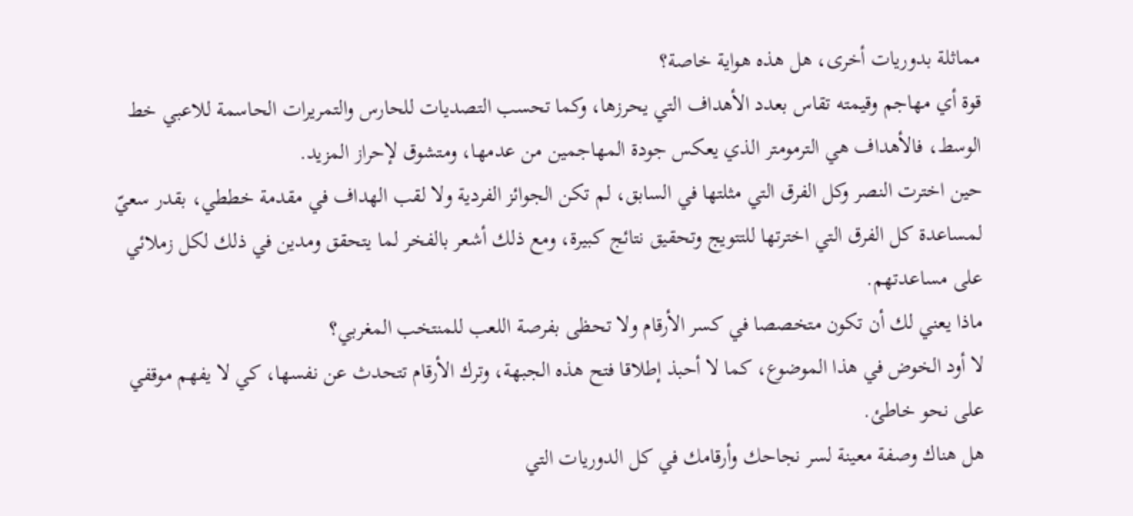مماثلة بدوريات أخرى، هل هذه هواية خاصة؟
قوة أي مهاجم وقيمته تقاس بعدد الأهداف التي يحرزها، وكما تحسب التصديات للحارس والتمريرات الحاسمة للاعبي خط الوسط، فالأهداف هي الترمومتر الذي يعكس جودة المهاجمين من عدمها، ومتشوق لإحراز المزيد.
حين اخترت النصر وكل الفرق التي مثلتها في السابق، لم تكن الجوائز الفردية ولا لقب الهداف في مقدمة خططي، بقدر سعيّ لمساعدة كل الفرق التي اخترتها للتتويج وتحقيق نتائج كبيرة، ومع ذلك أشعر بالفخر لما يتحقق ومدين في ذلك لكل زملائي على مساعدتهم.
ماذا يعني لك أن تكون متخصصا في كسر الأرقام ولا تحظى بفرصة اللعب للمنتخب المغربي؟
لا أود الخوض في هذا الموضوع، كما لا أحبذ إطلاقا فتح هذه الجبهة، وترك الأرقام تتحدث عن نفسها، كي لا يفهم موقفي على نحو خاطئ.
هل هناك وصفة معينة لسر نجاحك وأرقامك في كل الدوريات التي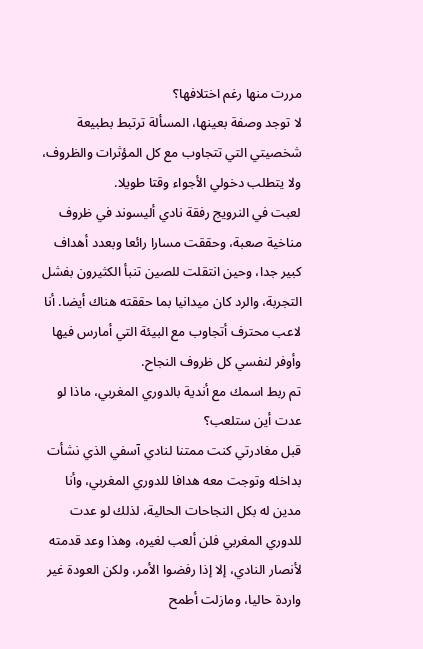مررت منها رغم اختلافها؟
لا توجد وصفة بعينها، المسألة ترتبط بطبيعة شخصيتي التي تتجاوب مع كل المؤثرات والظروف، ولا يتطلب دخولي الأجواء وقتا طويلا.
لعبت في النرويج رفقة نادي أليسوند في ظروف مناخية صعبة، وحققت مسارا رائعا وبعدد أهداف كبير جدا، وحين انتقلت للصين تنبأ الكثيرون بفشل التجربة، والرد كان ميدانيا بما حققته هناك أيضا. أنا لاعب محترف أتجاوب مع البيئة التي أمارس فيها وأوفر لنفسي كل ظروف النجاح.
تم ربط اسمك مع أندية بالدوري المغربي، ماذا لو عدت أين ستلعب؟
قبل مغادرتي كنت ممتنا لنادي آسفي الذي نشأت بداخله وتوجت معه هدافا للدوري المغربي، وأنا مدين له بكل النجاحات الحالية، لذلك لو عدت للدوري المغربي فلن ألعب لغيره، وهذا وعد قدمته لأنصار النادي، إلا إذا رفضوا الأمر، ولكن العودة غير واردة حاليا، ومازلت أطمح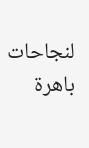لنجاحات باهرة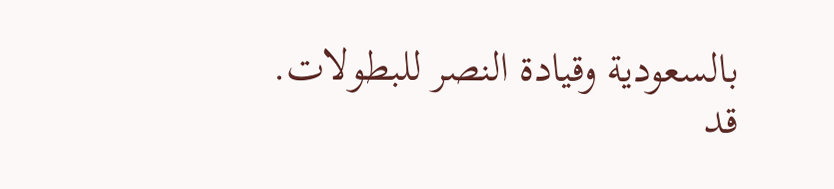بالسعودية وقيادة النصر للبطولات.
قد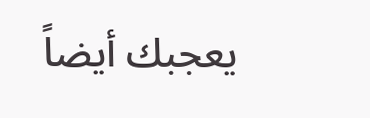يعجبك أيضاً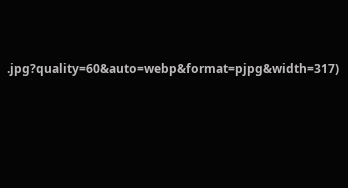.jpg?quality=60&auto=webp&format=pjpg&width=317)